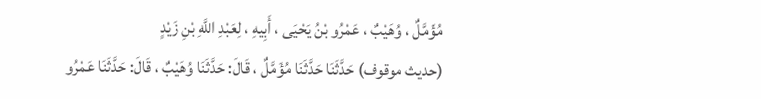مُؤَمَّلٌ ، وُهَيْبٌ ، عَمْرُو بْنُ يَحْيَى ، أَبِيهِ ، لِعَبْدِ اللَّهِ بْنِ زَيْدٍ
(حديث موقوف) حَدَّثَنَا حَدَّثَنَا مُؤَمَّلٌ ، قَالَ: حَدَّثَنَا وُهَيْبٌ ، قَالَ: حَدَّثَنَا عَمْرُو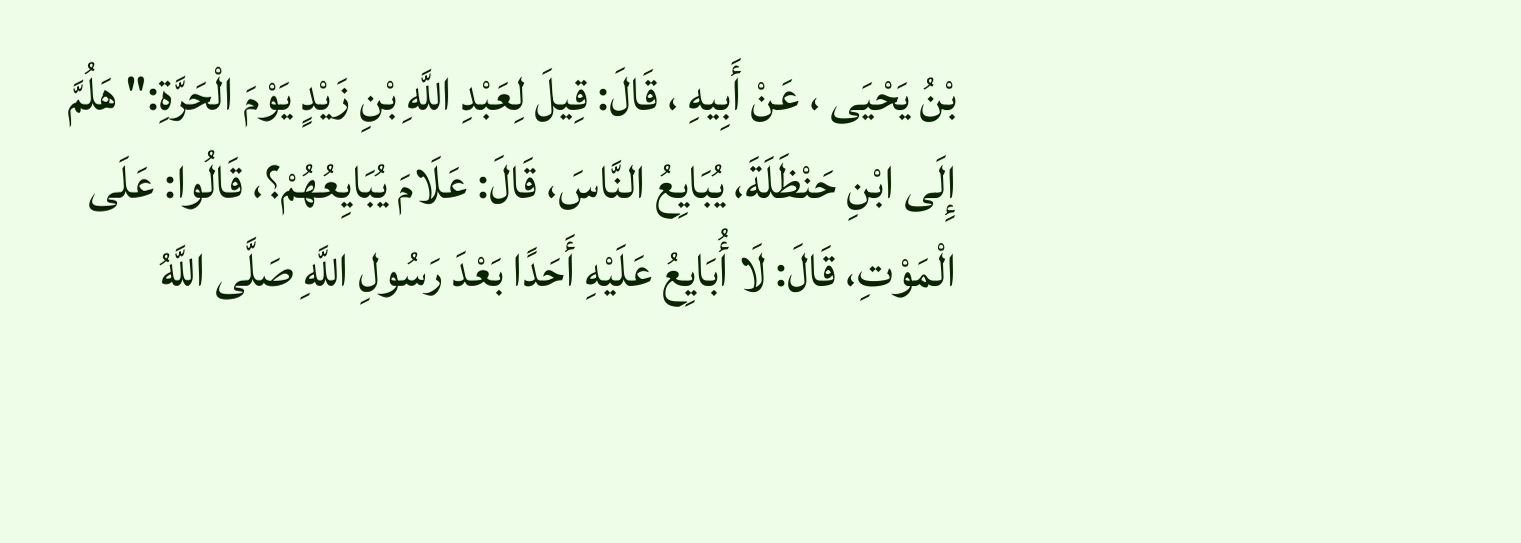بْنُ يَحْيَى ، عَنْ أَبِيهِ ، قَالَ: قِيلَ لِعَبْدِ اللَّهِ بْنِ زَيْدٍ يَوْمَ الْحَرَّةِ:" هَلُمَّ إِلَى ابْنِ حَنْظَلَةَ، يُبَايِعُ النَّاسَ، قَالَ: عَلَامَ يُبَايِعُهُمْ؟، قَالُوا: عَلَى الْمَوْتِ، قَالَ: لَا أُبَايِعُ عَلَيْهِ أَحَدًا بَعْدَ رَسُولِ اللَّهِ صَلَّى اللَّهُ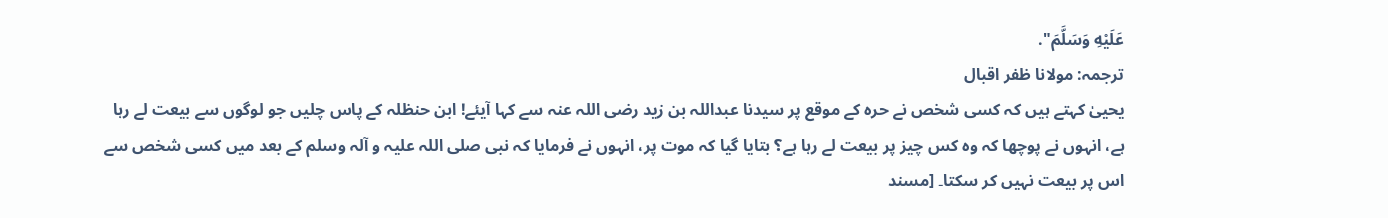عَلَيْهِ وَسَلَّمَ".
ترجمہ: مولانا ظفر اقبال
یحییٰ کہتے ہیں کہ کسی شخص نے حرہ کے موقع پر سیدنا عبداللہ بن زید رضی اللہ عنہ سے کہا آیئے! ابن حنظلہ کے پاس چلیں جو لوگوں سے بیعت لے رہا ہے، انہوں نے پوچھا کہ وہ کس چیز پر بیعت لے رہا ہے؟ بتایا گیا کہ موت پر، انہوں نے فرمایا کہ نبی صلی اللہ علیہ و آلہ وسلم کے بعد میں کسی شخص سے اس پر بیعت نہیں کر سکتا۔ [مسند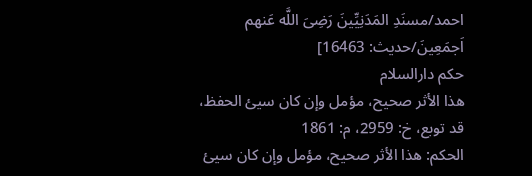احمد/مسنَدِ المَدَنِیِّینَ رَضِیَ اللَّه عَنهم اَجمَعِینَ/حدیث: 16463]
حکم دارالسلام
هذا الأثر صحيح، مؤمل وإن كان سيئ الحفظ، قد توبع، خ: 2959، م: 1861
الحكم: هذا الأثر صحيح، مؤمل وإن كان سيئ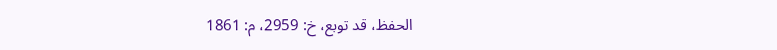الحفظ، قد توبع، خ: 2959، م: 1861